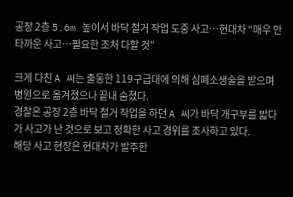공장 2층 5.6m 높이서 바닥 철거 작업 도중 사고…현대차 “매우 안타까운 사고…필요한 조처 다할 것”

크게 다친 A 씨는 출동한 119구급대에 의해 심폐소생술을 받으며 병원으로 옮겨졌으나 끝내 숨졌다.
경찰은 공장 2층 바닥 철거 작업을 하던 A 씨가 바닥 개구부를 밟다가 사고가 난 것으로 보고 정확한 사고 경위를 조사하고 있다.
해당 사고 현장은 현대차가 발주한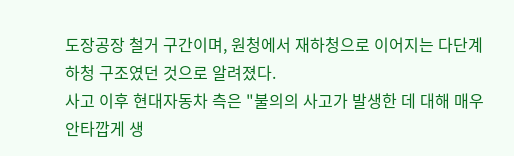도장공장 철거 구간이며, 원청에서 재하청으로 이어지는 다단계 하청 구조였던 것으로 알려졌다.
사고 이후 현대자동차 측은 "불의의 사고가 발생한 데 대해 매우 안타깝게 생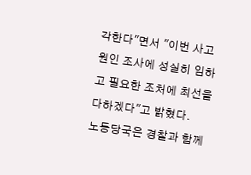각한다"면서 "이번 사고 원인 조사에 성실히 임하고 필요한 조처에 최선을 다하겠다"고 밝혔다.
노동당국은 경찰과 함께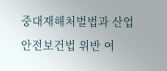중대재해처벌법과 산업안전보건법 위반 여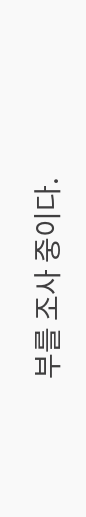부를 조사 중이다.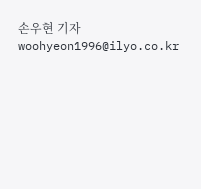손우현 기자 woohyeon1996@ilyo.co.kr